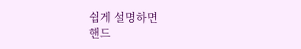쉽게 설명하면
핸드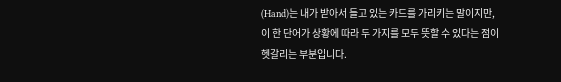(Hand)는 내가 받아서 들고 있는 카드를 가리키는 말이지만, 이 한 단어가 상황에 따라 두 가지를 모두 뜻할 수 있다는 점이 헷갈리는 부분입니다.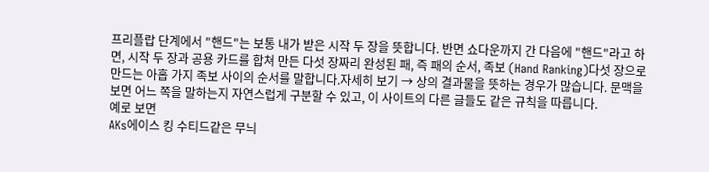프리플랍 단계에서 "핸드"는 보통 내가 받은 시작 두 장을 뜻합니다. 반면 쇼다운까지 간 다음에 "핸드"라고 하면, 시작 두 장과 공용 카드를 합쳐 만든 다섯 장짜리 완성된 패, 즉 패의 순서, 족보 (Hand Ranking)다섯 장으로 만드는 아홉 가지 족보 사이의 순서를 말합니다.자세히 보기 → 상의 결과물을 뜻하는 경우가 많습니다. 문맥을 보면 어느 쪽을 말하는지 자연스럽게 구분할 수 있고, 이 사이트의 다른 글들도 같은 규칙을 따릅니다.
예로 보면
AKs에이스 킹 수티드같은 무늬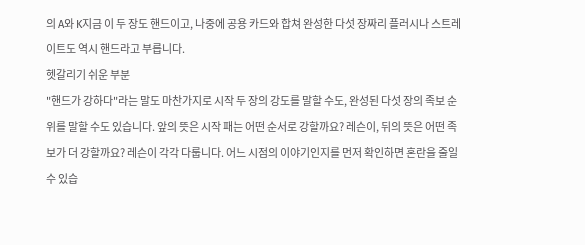의 A와 K지금 이 두 장도 핸드이고, 나중에 공용 카드와 합쳐 완성한 다섯 장짜리 플러시나 스트레이트도 역시 핸드라고 부릅니다.
헷갈리기 쉬운 부분
"핸드가 강하다"라는 말도 마찬가지로 시작 두 장의 강도를 말할 수도, 완성된 다섯 장의 족보 순위를 말할 수도 있습니다. 앞의 뜻은 시작 패는 어떤 순서로 강할까요? 레슨이, 뒤의 뜻은 어떤 족보가 더 강할까요? 레슨이 각각 다룹니다. 어느 시점의 이야기인지를 먼저 확인하면 혼란을 줄일 수 있습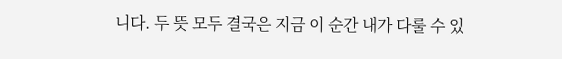니다. 두 뜻 모두 결국은 지금 이 순간 내가 다룰 수 있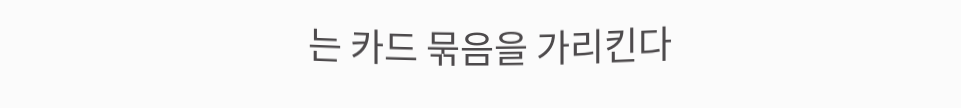는 카드 묶음을 가리킨다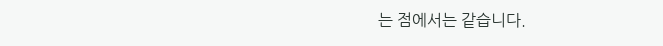는 점에서는 같습니다.